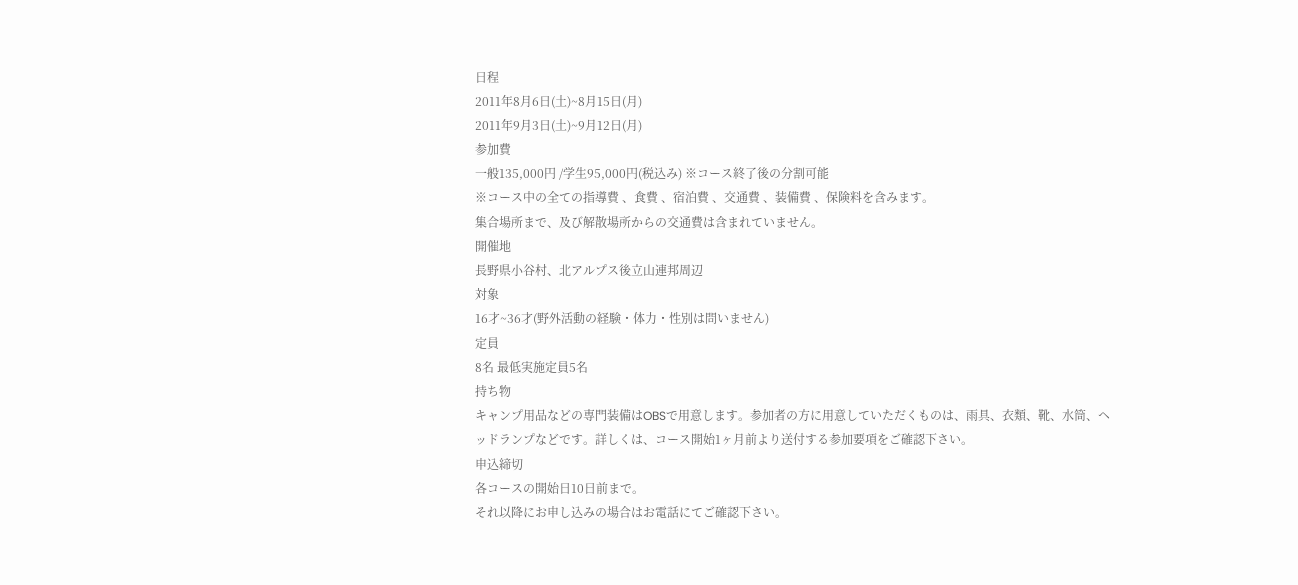日程
2011年8月6日(土)~8月15日(月)
2011年9月3日(土)~9月12日(月)
参加費
一般135,000円 /学生95,000円(税込み) ※コース終了後の分割可能
※コース中の全ての指導費 、食費 、宿泊費 、交通費 、装備費 、保険料を含みます。
集合場所まで、及び解散場所からの交通費は含まれていません。
開催地
長野県小谷村、北アルプス後立山連邦周辺
対象
16才~36才(野外活動の経験・体力・性別は問いません)
定員
8名 最低実施定員5名
持ち物
キャンプ用品などの専門装備はOBSで用意します。参加者の方に用意していただくものは、雨具、衣類、靴、水筒、ヘッドランプなどです。詳しくは、コース開始1ヶ月前より送付する参加要項をご確認下さい。
申込締切
各コースの開始日10日前まで。
それ以降にお申し込みの場合はお電話にてご確認下さい。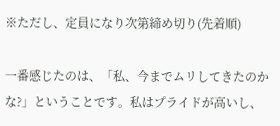※ただし、定員になり次第締め切り(先着順)

一番感じたのは、「私、今までムリしてきたのかな?」ということです。私はプライドが高いし、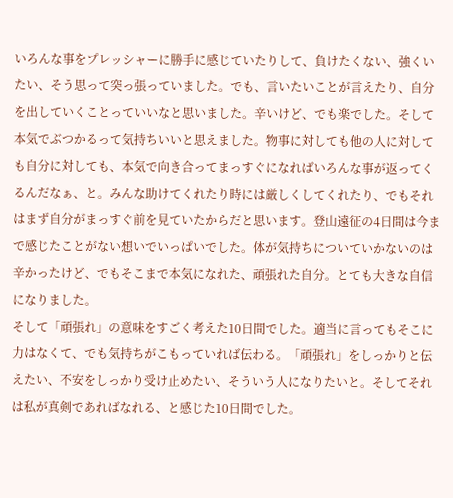いろんな事をプレッシャーに勝手に感じていたりして、負けたくない、強くいたい、そう思って突っ張っていました。でも、言いたいことが言えたり、自分を出していくことっていいなと思いました。辛いけど、でも楽でした。そして本気でぶつかるって気持ちいいと思えました。物事に対しても他の人に対しても自分に対しても、本気で向き合ってまっすぐになればいろんな事が返ってくるんだなぁ、と。みんな助けてくれたり時には厳しくしてくれたり、でもそれはまず自分がまっすぐ前を見ていたからだと思います。登山遠征の4日間は今まで感じたことがない想いでいっぱいでした。体が気持ちについていかないのは辛かったけど、でもそこまで本気になれた、頑張れた自分。とても大きな自信になりました。
そして「頑張れ」の意味をすごく考えた10日間でした。適当に言ってもそこに力はなくて、でも気持ちがこもっていれば伝わる。「頑張れ」をしっかりと伝えたい、不安をしっかり受け止めたい、そういう人になりたいと。そしてそれは私が真剣であればなれる、と感じた10日間でした。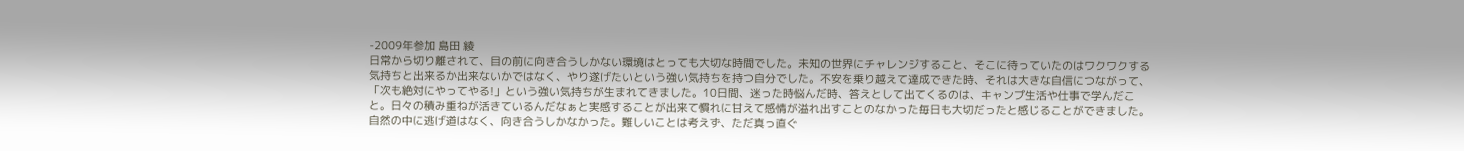-2009年参加 島田 綾
日常から切り離されて、目の前に向き合うしかない環境はとっても大切な時間でした。未知の世界にチャレンジすること、そこに待っていたのはワクワクする気持ちと出来るか出来ないかではなく、やり遂げたいという強い気持ちを持つ自分でした。不安を乗り越えて達成できた時、それは大きな自信につながって、「次も絶対にやってやる!」という強い気持ちが生まれてきました。10日間、迷った時悩んだ時、答えとして出てくるのは、キャンプ生活や仕事で学んだこと。日々の積み重ねが活きているんだなぁと実感することが出来て慣れに甘えて感情が溢れ出すことのなかった毎日も大切だったと感じることができました。自然の中に逃げ道はなく、向き合うしかなかった。難しいことは考えず、ただ真っ直ぐ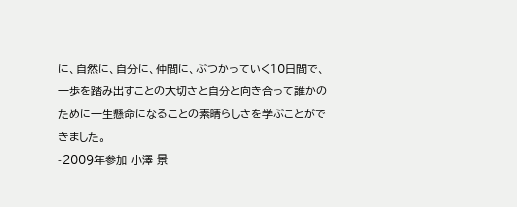に、自然に、自分に、仲間に、ぶつかっていく10日間で、一歩を踏み出すことの大切さと自分と向き合って誰かのために一生懸命になることの素晴らしさを学ぶことができました。
-2009年参加 小澤 景